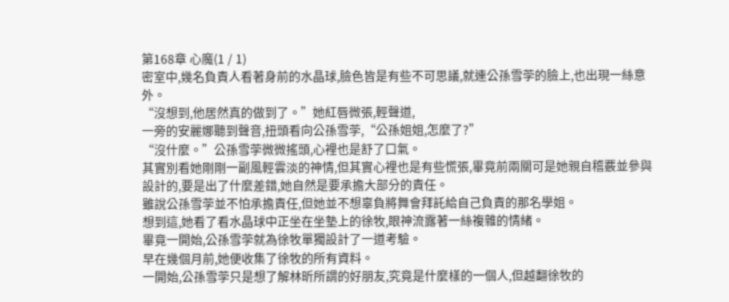第168章 心魔(1 / 1)
密室中,幾名負責人看著身前的水晶球,臉色皆是有些不可思議,就連公孫雪茡的臉上,也出現一絲意外。
“沒想到,他居然真的做到了。”她紅唇微張,輕聲道,
一旁的安麗娜聽到聲音,扭頭看向公孫雪茡,“公孫姐姐,怎麼了?”
“沒什麼。”公孫雪茡微微搖頭,心裡也是舒了口氣。
其實別看她剛剛一副風輕雲淡的神情,但其實心裡也是有些慌張,畢竟前兩關可是她親自稽覈並參與設計的,要是出了什麼差錯,她自然是要承擔大部分的責任。
雖說公孫雪茡並不怕承擔責任,但她並不想辜負將舞會拜託給自己負責的那名學姐。
想到這,她看了看水晶球中正坐在坐墊上的徐牧,眼神流露著一絲複雜的情緒。
畢竟一開始,公孫雪茡就為徐牧單獨設計了一道考驗。
早在幾個月前,她便收集了徐牧的所有資料。
一開始,公孫雪茡只是想了解林昕所謂的好朋友,究竟是什麼樣的一個人,但越翻徐牧的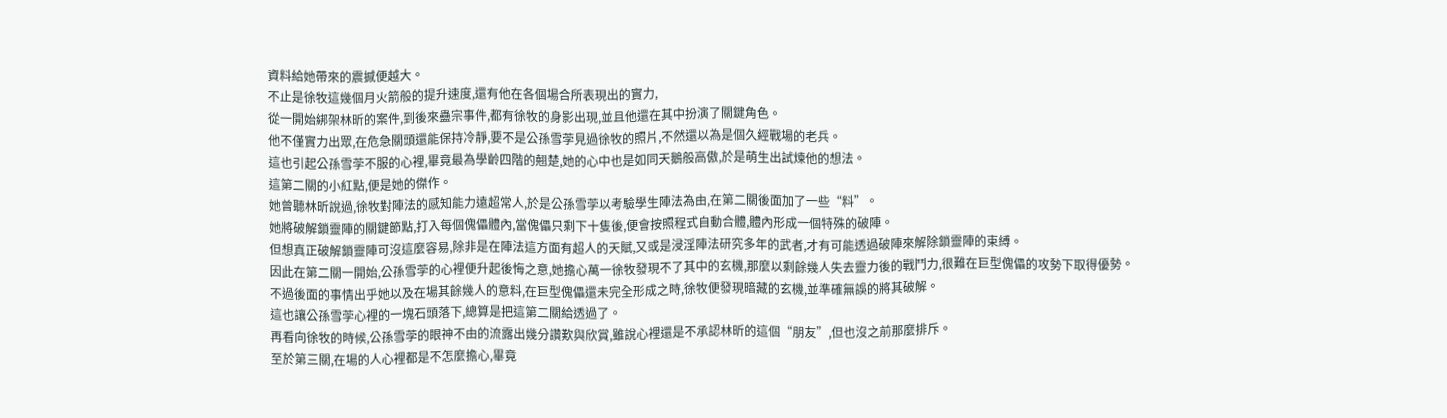資料給她帶來的震撼便越大。
不止是徐牧這幾個月火箭般的提升速度,還有他在各個場合所表現出的實力,
從一開始綁架林昕的案件,到後來蠱宗事件,都有徐牧的身影出現,並且他還在其中扮演了關鍵角色。
他不僅實力出眾,在危急關頭還能保持冷靜,要不是公孫雪茡見過徐牧的照片,不然還以為是個久經戰場的老兵。
這也引起公孫雪茡不服的心裡,畢竟最為學齡四階的翹楚,她的心中也是如同天鵝般高傲,於是萌生出試煉他的想法。
這第二關的小紅點,便是她的傑作。
她曾聽林昕說過,徐牧對陣法的感知能力遠超常人,於是公孫雪茡以考驗學生陣法為由,在第二關後面加了一些“料”。
她將破解鎖靈陣的關鍵節點,打入每個傀儡體內,當傀儡只剩下十隻後,便會按照程式自動合體,體內形成一個特殊的破陣。
但想真正破解鎖靈陣可沒這麼容易,除非是在陣法這方面有超人的天賦,又或是浸淫陣法研究多年的武者,才有可能透過破陣來解除鎖靈陣的束縛。
因此在第二關一開始,公孫雪茡的心裡便升起後悔之意,她擔心萬一徐牧發現不了其中的玄機,那麼以剩餘幾人失去靈力後的戰鬥力,很難在巨型傀儡的攻勢下取得優勢。
不過後面的事情出乎她以及在場其餘幾人的意料,在巨型傀儡還未完全形成之時,徐牧便發現暗藏的玄機,並準確無誤的將其破解。
這也讓公孫雪茡心裡的一塊石頭落下,總算是把這第二關給透過了。
再看向徐牧的時候,公孫雪茡的眼神不由的流露出幾分讚歎與欣賞,雖說心裡還是不承認林昕的這個“朋友”,但也沒之前那麼排斥。
至於第三關,在場的人心裡都是不怎麼擔心,畢竟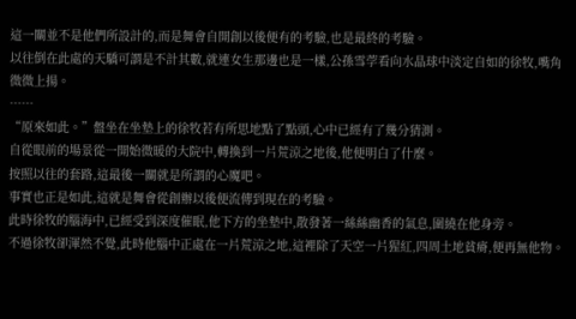這一關並不是他們所設計的,而是舞會自開創以後便有的考驗,也是最終的考驗。
以往倒在此處的天驕可謂是不計其數,就連女生那邊也是一樣,公孫雪茡看向水晶球中淡定自如的徐牧,嘴角微微上揚。
……
“原來如此。”盤坐在坐墊上的徐牧若有所思地點了點頭,心中已經有了幾分猜測。
自從眼前的場景從一開始微暖的大院中,轉換到一片荒涼之地後,他便明白了什麼。
按照以往的套路,這最後一關就是所謂的心魔吧。
事實也正是如此,這就是舞會從創辦以後便流傳到現在的考驗。
此時徐牧的腦海中,已經受到深度催眠,他下方的坐墊中,散發著一絲絲幽香的氣息,圍繞在他身旁。
不過徐牧卻渾然不覺,此時他腦中正處在一片荒涼之地,這裡除了天空一片猩紅,四周土地貧瘠,便再無他物。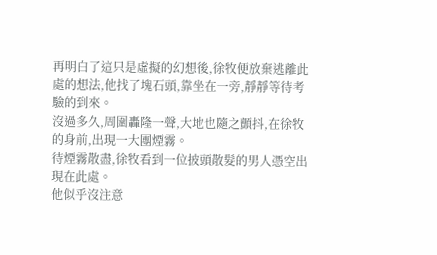再明白了這只是虛擬的幻想後,徐牧便放棄逃離此處的想法,他找了塊石頭,靠坐在一旁,靜靜等待考驗的到來。
沒過多久,周圍轟隆一聲,大地也隨之顫抖,在徐牧的身前,出現一大團煙霧。
待煙霧散盡,徐牧看到一位披頭散髮的男人憑空出現在此處。
他似乎沒注意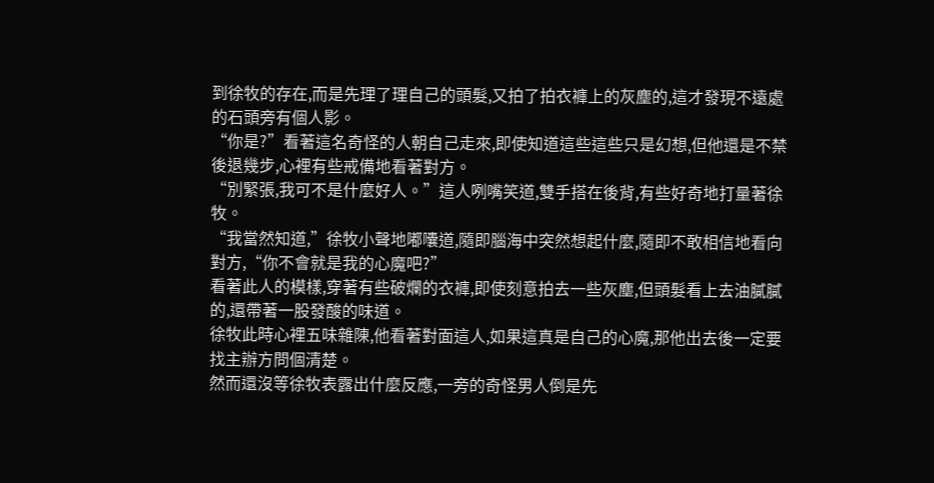到徐牧的存在,而是先理了理自己的頭髮,又拍了拍衣褲上的灰塵的,這才發現不遠處的石頭旁有個人影。
“你是?”看著這名奇怪的人朝自己走來,即使知道這些這些只是幻想,但他還是不禁後退幾步,心裡有些戒備地看著對方。
“別緊張,我可不是什麼好人。”這人咧嘴笑道,雙手搭在後背,有些好奇地打量著徐牧。
“我當然知道,”徐牧小聲地嘟囔道,隨即腦海中突然想起什麼,隨即不敢相信地看向對方,“你不會就是我的心魔吧?”
看著此人的模樣,穿著有些破爛的衣褲,即使刻意拍去一些灰塵,但頭髮看上去油膩膩的,還帶著一股發酸的味道。
徐牧此時心裡五味雜陳,他看著對面這人,如果這真是自己的心魔,那他出去後一定要找主辦方問個清楚。
然而還沒等徐牧表露出什麼反應,一旁的奇怪男人倒是先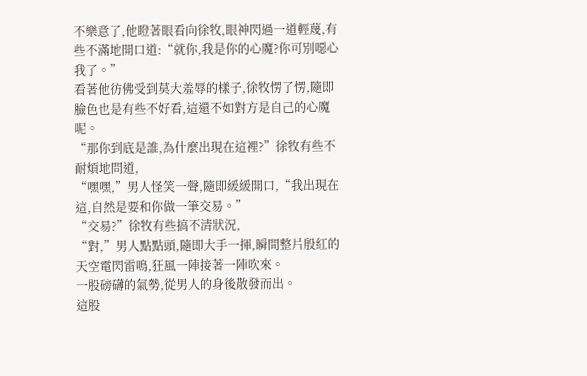不樂意了,他瞪著眼看向徐牧,眼神閃過一道輕蔑,有些不滿地開口道:“就你,我是你的心魔?你可別噁心我了。”
看著他彷佛受到莫大羞辱的樣子,徐牧愣了愣,隨即臉色也是有些不好看,這還不如對方是自己的心魔呢。
“那你到底是誰,為什麼出現在這裡?”徐牧有些不耐煩地問道,
“嘿嘿,”男人怪笑一聲,隨即緩緩開口,“我出現在這,自然是要和你做一筆交易。”
“交易?”徐牧有些搞不清狀況,
“對,”男人點點頭,隨即大手一揮,瞬間整片殷紅的天空電閃雷鳴,狂風一陣接著一陣吹來。
一股磅礴的氣勢,從男人的身後散發而出。
這股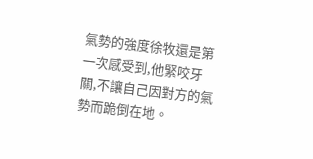氣勢的強度徐牧還是第一次感受到,他緊咬牙關,不讓自己因對方的氣勢而跪倒在地。